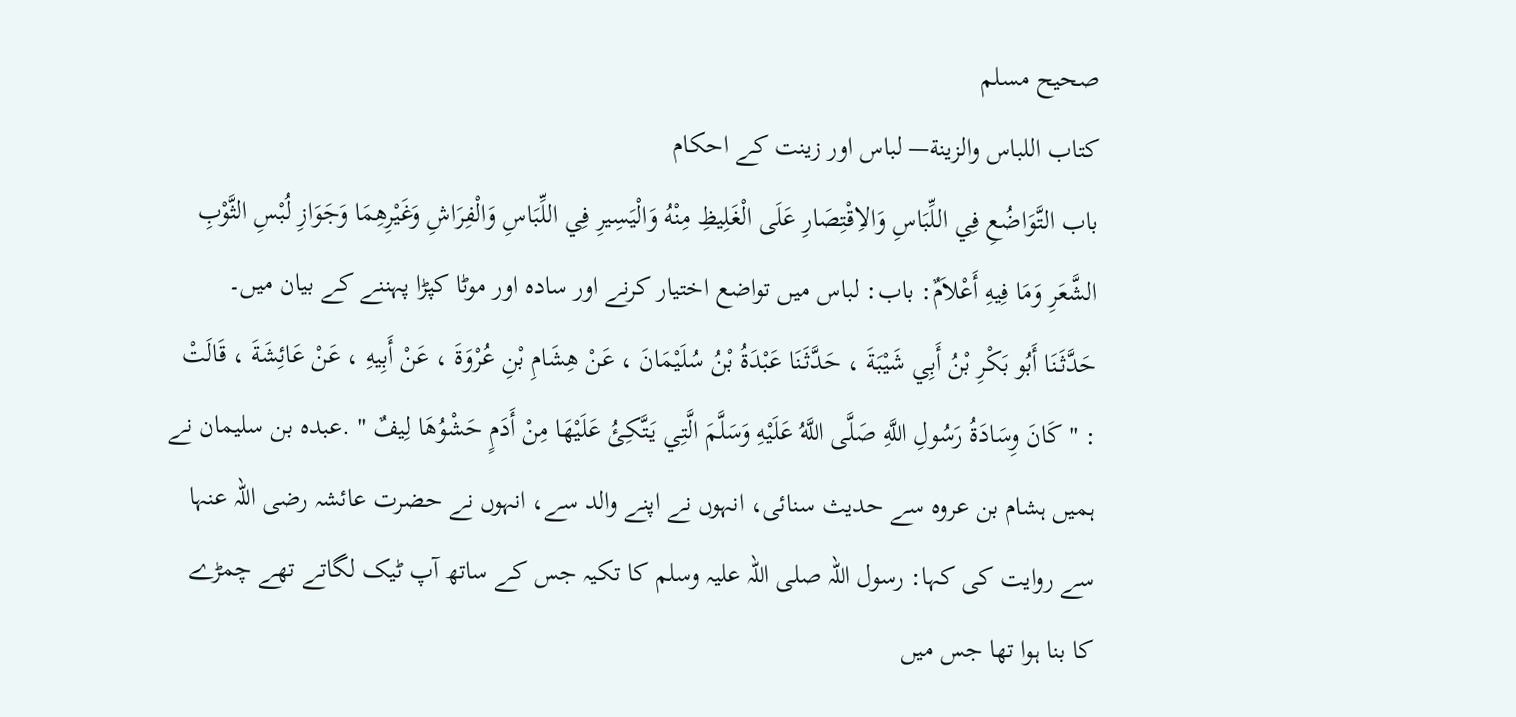صحيح مسلم
كتاب اللباس والزينة— لباس اور زینت کے احکام
باب التَّوَاضُعِ فِي اللِّبَاسِ وَالاِقْتِصَارِ عَلَى الْغَلِيظِ مِنْهُ وَالْيَسِيرِ فِي اللِّبَاسِ وَالْفِرَاشِ وَغَيْرِهِمَا وَجَوَازِ لُبْسِ الثَّوْبِ الشَّعَرِ وَمَا فِيهِ أَعْلاَمٌ: باب: لباس میں تواضع اختیار کرنے اور سادہ اور موٹا کپڑا پہننے کے بیان میں۔
حَدَّثَنَا أَبُو بَكْرِ بْنُ أَبِي شَيْبَةَ ، حَدَّثَنَا عَبْدَةُ بْنُ سُلَيْمَانَ ، عَنْ هِشَامِ بْنِ عُرْوَةَ ، عَنْ أَبِيهِ ، عَنْ عَائِشَةَ ، قَالَتْ : " كَانَ وِسَادَةُ رَسُولِ اللَّهِ صَلَّى اللَّهُ عَلَيْهِ وَسَلَّمَ الَّتِي يَتَّكِئُ عَلَيْهَا مِنْ أَدَمٍ حَشْوُهَا لِيفٌ " .عبدہ بن سلیمان نے ہمیں ہشام بن عروہ سے حدیث سنائی، انہوں نے اپنے والد سے، انہوں نے حضرت عائشہ رضی اللہ عنہا سے روایت کی کہا: رسول اللہ صلی اللہ علیہ وسلم کا تکیہ جس کے ساتھ آپ ٹیک لگاتے تھے چمڑے کا بنا ہوا تھا جس میں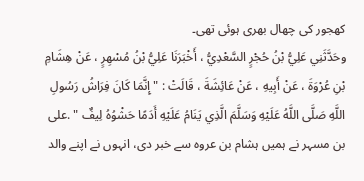کھجور کی چھال بھری ہوئی تھی۔
وحَدَّثَنِي عَلِيُّ بْنُ حُجْرٍ السَّعْدِيُّ ، أَخْبَرَنَا عَلِيُّ بْنُ مُسْهِرٍ ، عَنْ هِشَامِ بْنِ عُرْوَةَ ، عَنْ أَبِيهِ ، عَنْ عَائِشَةَ ، قَالَتْ : " إِنَّمَا كَانَ فِرَاشُ رَسُولِ اللَّهِ صَلَّى اللَّهُ عَلَيْهِ وَسَلَّمَ الَّذِي يَنَامُ عَلَيْهِ أَدَمًا حَشْوُهُ لِيفٌ " .علی بن مسہر نے ہمیں ہشام بن عروہ سے خبر دی، انہوں نے اپنے والد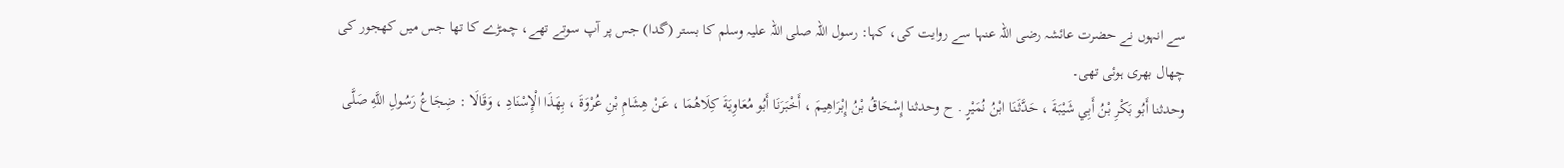سے انہوں نے حضرت عائشہ رضی اللہ عنہا سے روایت کی، کہا: رسول اللہ صلی اللہ علیہ وسلم کا بستر (گدا) جس پر آپ سوتے تھے، چمڑے کا تھا جس میں کھجور کی چھال بھری ہوئی تھی۔
وحدثنا أَبُو بَكْرِ بْنُ أَبِي شَيْبَةَ ، حَدَّثَنَا ابْنُ نُمَيْرٍ . ح وحدثنا إِسْحَاقُ بْنُ إِبْرَاهِيمَ ، أَخْبَرَنَا أَبُو مُعَاوِيَةَ كِلَاهُمَا ، عَنْ هِشَامِ بْنِ عُرْوَةَ ، بِهَذَا الْإِسْنَادِ ، وَقَالَا : ضِجَاعُ رَسُولِ اللَّهِ صَلَّى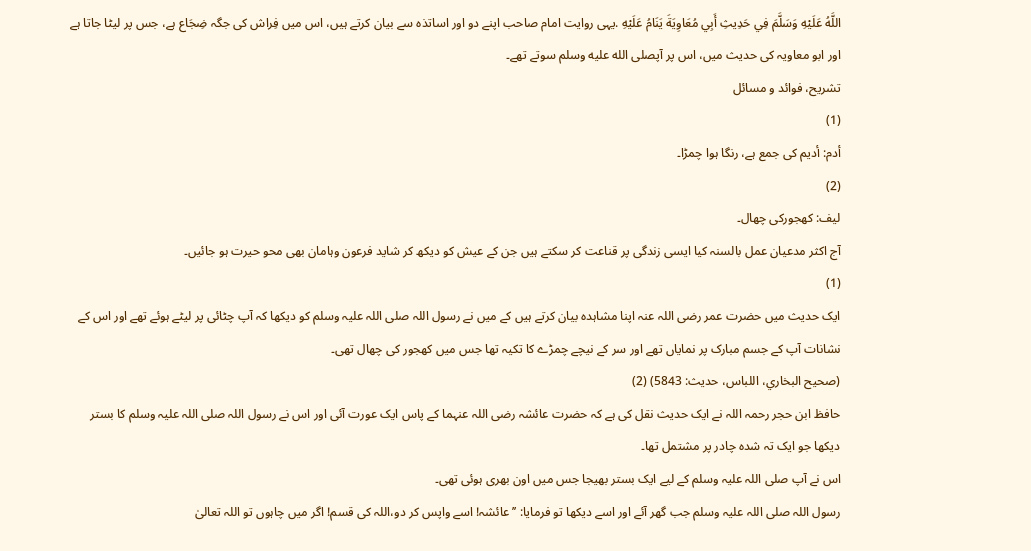اللَّهُ عَلَيْهِ وَسَلَّمَ فِي حَدِيثِ أَبِي مُعَاوِيَةَ يَنَامُ عَلَيْهِ .یہی روایت امام صاحب اپنے دو اور اساتذہ سے بیان کرتے ہیں، اس میں فِراش کی جگہ ضِجَاع ہے، جس پر لیٹا جاتا ہے اور ابو معاویہ کی حدیث میں، اس پر آپصلى الله عليه وسلم سوتے تھے۔
تشریح، فوائد و مسائل
(1)
أدم: أديم کی جمع ہے، رنگا ہوا چمڑا۔
(2)
ليف: کھجورکی چھال۔
آج اکثر مدعیان عمل بالسنہ کیا ایسی زندگی پر قناعت کر سکتے ہیں جن کے عیش کو دیکھ کر شاید فرعون وہامان بھی محو حیرت ہو جائیں۔
(1)
ایک حدیث میں حضرت عمر رضی اللہ عنہ اپنا مشاہدہ بیان کرتے ہیں کے میں نے رسول اللہ صلی اللہ علیہ وسلم کو دیکھا کہ آپ چٹائی پر لیٹے ہوئے تھے اور اس کے نشانات آپ کے جسم مبارک پر نمایاں تھے اور سر کے نیچے چمڑے کا تکیہ تھا جس میں کھجور کی چھال تھی۔
(صحیح البخاري، اللباس، حدیث: 5843) (2)
حافظ ابن حجر رحمہ اللہ نے ایک حدیث نقل کی ہے کہ حضرت عائشہ رضی اللہ عنہما کے پاس ایک عورت آئی اور اس نے رسول اللہ صلی اللہ علیہ وسلم کا بستر دیکھا جو ایک تہ شدہ چادر پر مشتمل تھا۔
اس نے آپ صلی اللہ علیہ وسلم کے لیے ایک بستر بھیجا جس میں اون بھری ہوئی تھی۔
رسول اللہ صلی اللہ علیہ وسلم جب گھر آئے اور اسے دیکھا تو فرمایا: ’’عائشہ! اسے واپس کر دو،اللہ کی قسم! اگر میں چاہوں تو اللہ تعالیٰ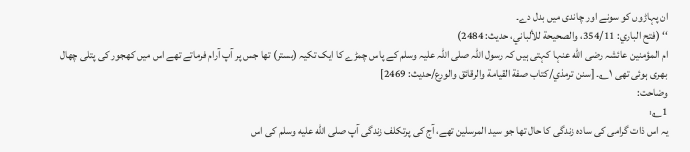ان پہاڑوں کو سونے اور چاندی میں بدل دے۔
‘‘ (فتح الباري: 354/11، والصحیحة للألباني، حدیث: 2484)
ام المؤمنین عائشہ رضی الله عنہا کہتی ہیں کہ رسول اللہ صلی اللہ علیہ وسلم کے پاس چمڑے کا ایک تکیہ (بستر) تھا جس پر آپ آرام فرماتے تھے اس میں کھجور کی پتلی چھال بھری ہوئی تھی ۱؎۔ [سنن ترمذي/كتاب صفة القيامة والرقائق والورع/حدیث: 2469]
وضاحت:
1؎:
یہ اس ذات گرامی کی سادہ زندگی کا حال تھا جو سید المرسلین تھے، آج کی پرتکلف زندگی آپ صلى الله عليه وسلم کی اس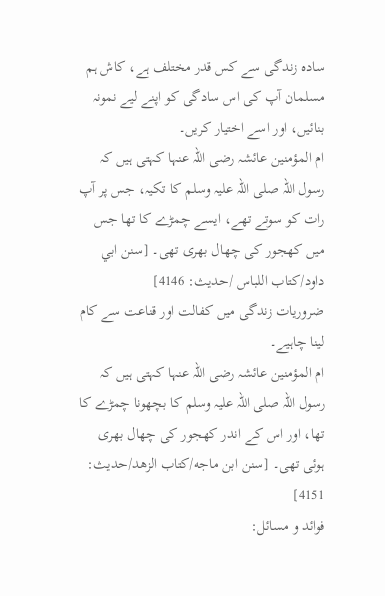سادہ زندگی سے کس قدر مختلف ہے، کاش ہم مسلمان آپ کی اس سادگی کو اپنے لیے نمونہ بنائیں، اور اسے اختیار کریں۔
ام المؤمنین عائشہ رضی اللہ عنہا کہتی ہیں کہ رسول اللہ صلی اللہ علیہ وسلم کا تکیہ، جس پر آپ رات کو سوتے تھے، ایسے چمڑے کا تھا جس میں کھجور کی چھال بھری تھی۔ [سنن ابي داود/كتاب اللباس /حدیث: 4146]
ضروریات زندگی میں کفالت اور قناعت سے کام لینا چاہیے۔
ام المؤمنین عائشہ رضی اللہ عنہا کہتی ہیں کہ رسول اللہ صلی اللہ علیہ وسلم کا بچھونا چمڑے کا تھا، اور اس کے اندر کھجور کی چھال بھری ہوئی تھی۔ [سنن ابن ماجه/كتاب الزهد/حدیث: 4151]
فوائد و مسائل: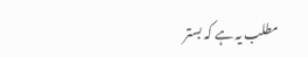مطلب یہ ہے کہ بستر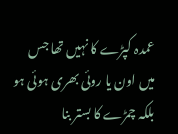عمدہ کپڑے کا نہیں تھا جس میں اون یا روئی بھری ہوئی ہو بلکہ چمڑے کا بستر بنا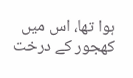ہوا تھا، اس میں کھجور کے درخت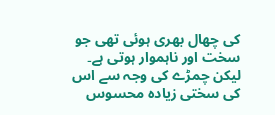کی چھال بھری ہوئی تھی جو سخت اور ناہموار ہوتی ہے۔
لیکن چمڑے کی وجہ سے اس کی سختی زیادہ محسوس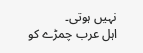نہیں ہوتی۔
اہل عرب چمڑے کو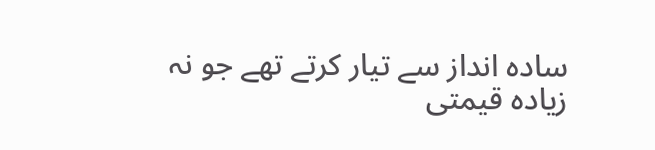سادہ انداز سے تیار کرتے تھے جو نہ زیادہ قیمتی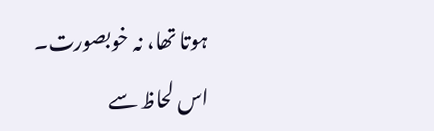ہوتا تھا، نہ خوبصورت۔
اس لحاظ سے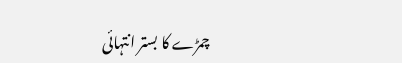چمڑے کا بستر انتہائی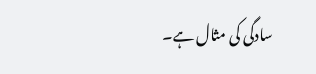سادگی کی مثال ہے۔